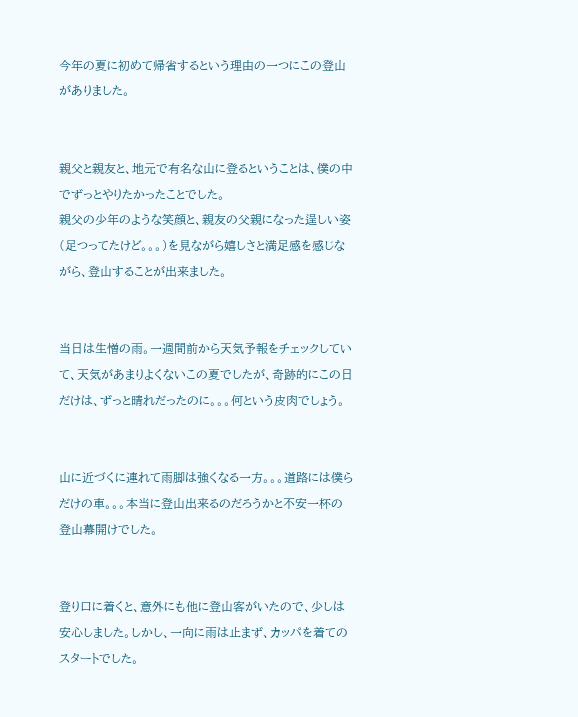今年の夏に初めて帰省するという理由の一つにこの登山がありました。


親父と親友と、地元で有名な山に登るということは、僕の中でずっとやりたかったことでした。
親父の少年のような笑顔と、親友の父親になった逞しい姿(足つってたけど。。。)を見ながら嬉しさと満足感を感じながら、登山することが出来ました。


当日は生憎の雨。一週間前から天気予報をチェックしていて、天気があまりよくないこの夏でしたが、奇跡的にこの日だけは、ずっと晴れだったのに。。。何という皮肉でしょう。


山に近づくに連れて雨脚は強くなる一方。。。道路には僕らだけの車。。。本当に登山出来るのだろうかと不安一杯の登山幕開けでした。


登り口に着くと、意外にも他に登山客がいたので、少しは安心しました。しかし、一向に雨は止まず、カッパを着てのスタートでした。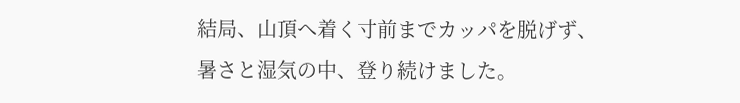結局、山頂へ着く寸前までカッパを脱げず、暑さと湿気の中、登り続けました。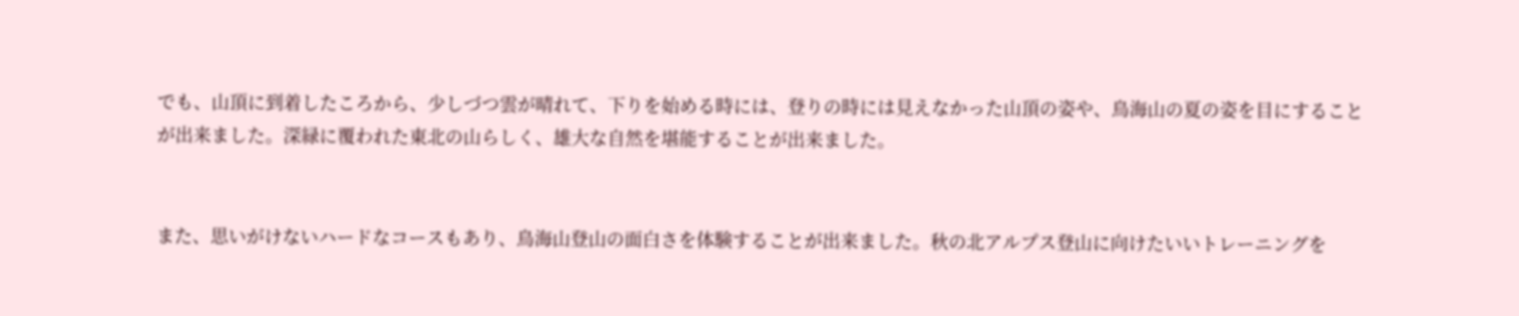でも、山頂に到着したころから、少しづつ雲が晴れて、下りを始める時には、登りの時には見えなかった山頂の姿や、鳥海山の夏の姿を目にすることが出来ました。深緑に覆われた東北の山らしく、雄大な自然を堪能することが出来ました。


また、思いがけないハードなコースもあり、鳥海山登山の面白さを体験することが出来ました。秋の北アルプス登山に向けたいいトレーニングを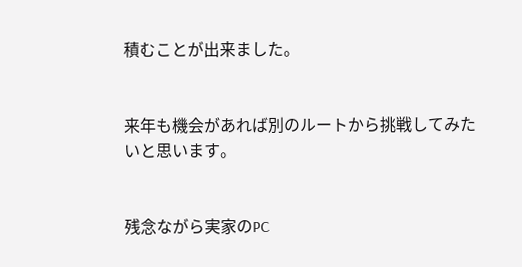積むことが出来ました。


来年も機会があれば別のルートから挑戦してみたいと思います。


残念ながら実家のPC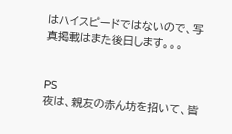はハイスピードではないので、写真掲載はまた後日します。。。


PS
夜は、親友の赤ん坊を招いて、皆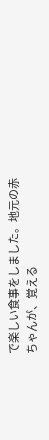で楽しい食事をしました。地元の赤ちゃんが、覚える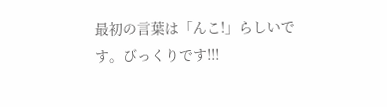最初の言葉は「んこ!」らしいです。びっくりです!!!